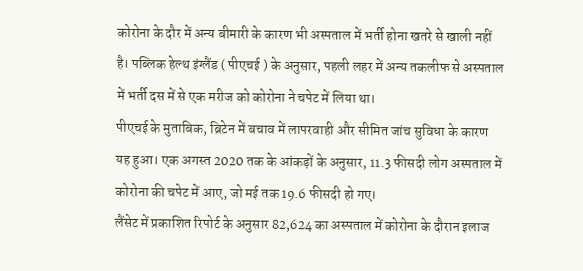कोरोना के दौर में अन्य बीमारी के कारण भी अस्पताल में भर्ती होना खतरे से खाली नहीं है। पब्लिक हेल्थ इंग्लैंड ( पीएचई ) के अनुसार, पहली लहर में अन्य तकलीफ से अस्पताल में भर्ती दस में से एक मरीज को कोरोना ने चपेट में लिया था।
पीएचई के मुताबिक, ब्रिटेन में बचाव में लापरवाही और सीमित जांच सुविधा के कारण यह हुआ। एक अगस्त 2020 तक के आंकड़ों के अनुसार, 11.3 फीसदी लोग अस्पताल में कोरोना की चपेट में आए, जो मई तक 19.6 फीसदी हो गए।
लैंसेट में प्रकाशित रिपोर्ट के अनुसार 82,624 का अस्पताल में कोरोना के दौरान इलाज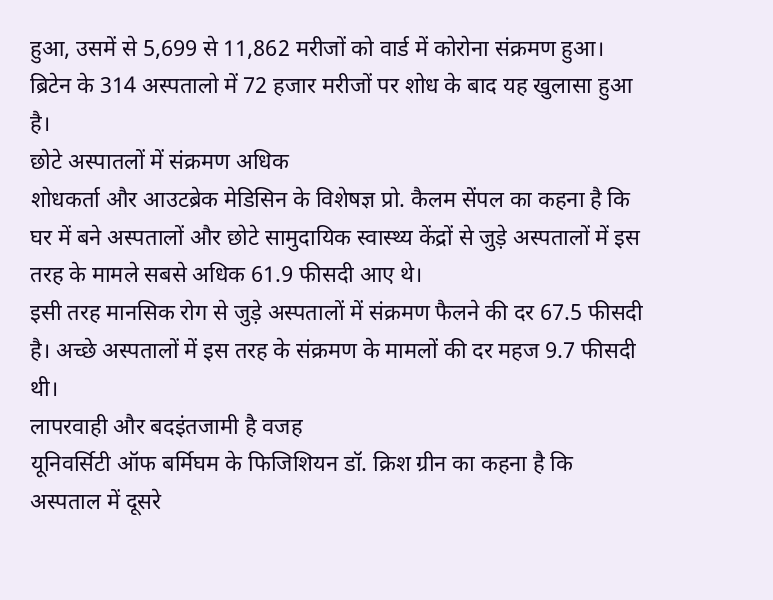हुआ, उसमें से 5,699 से 11,862 मरीजों को वार्ड में कोरोना संक्रमण हुआ। ब्रिटेन के 314 अस्पतालो में 72 हजार मरीजों पर शोध के बाद यह खुलासा हुआ है।
छोटे अस्पातलों में संक्रमण अधिक
शोधकर्ता और आउटब्रेक मेडिसिन के विशेषज्ञ प्रो. कैलम सेंपल का कहना है कि घर में बने अस्पतालों और छोटे सामुदायिक स्वास्थ्य केंद्रों से जुड़े अस्पतालों में इस तरह के मामले सबसे अधिक 61.9 फीसदी आए थे।
इसी तरह मानसिक रोग से जुड़े अस्पतालों में संक्रमण फैलने की दर 67.5 फीसदी है। अच्छे अस्पतालों में इस तरह के संक्रमण के मामलों की दर महज 9.7 फीसदी थी।
लापरवाही और बदइंतजामी है वजह
यूनिवर्सिटी ऑफ बर्मिघम के फिजिशियन डॉ. क्रिश ग्रीन का कहना है कि अस्पताल में दूसरे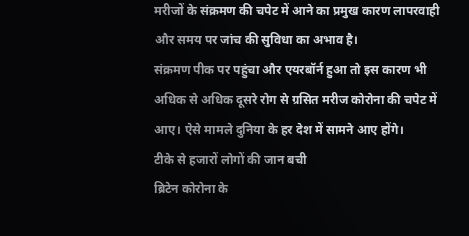मरीजों के संक्रमण की चपेट में आने का प्रमुख कारण लापरवाही और समय पर जांच की सुविधा का अभाव है।
संक्रमण पीक पर पहुंचा और एयरबॉर्न हुआ तो इस कारण भी अधिक से अधिक दूसरे रोग से ग्रसित मरीज कोरोना की चपेट में आए। ऐसे मामले दुनिया के हर देश में सामने आए होंगे।
टीके से हजारों लोगों की जान बची
ब्रिटेन कोरोना के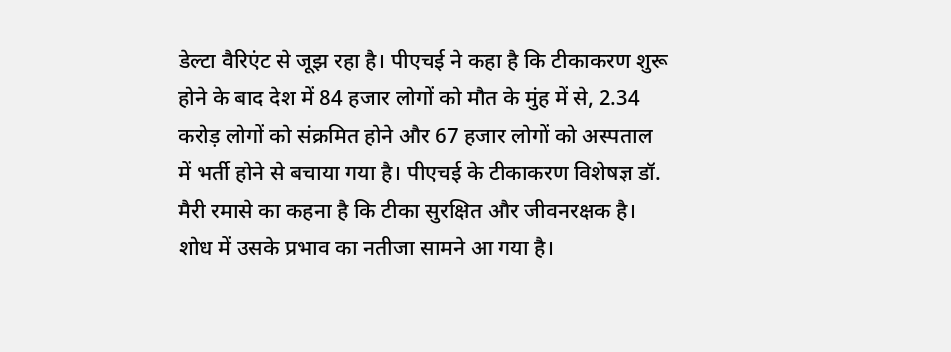डेल्टा वैरिएंट से जूझ रहा है। पीएचई ने कहा है कि टीकाकरण शुरू होने के बाद देश में 84 हजार लोगों को मौत के मुंह में से, 2.34 करोड़ लोगों को संक्रमित होने और 67 हजार लोगों को अस्पताल में भर्ती होने से बचाया गया है। पीएचई के टीकाकरण विशेषज्ञ डॉ. मैरी रमासे का कहना है कि टीका सुरक्षित और जीवनरक्षक है। शोध में उसके प्रभाव का नतीजा सामने आ गया है।